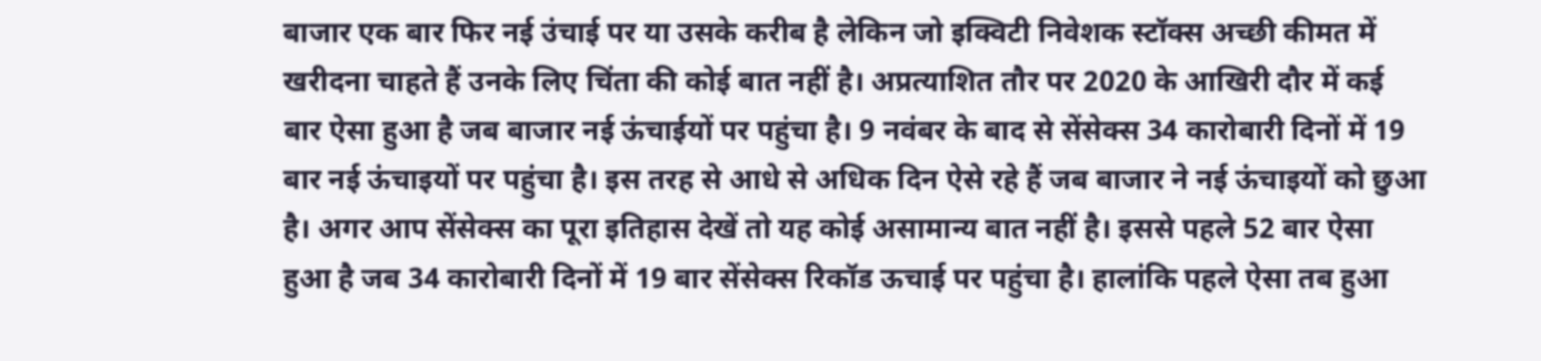बाजार एक बार फिर नई उंचाई पर या उसके करीब है लेकिन जो इक्विटी निवेशक स्टॉक्स अच्छी कीमत में खरीदना चाहते हैं उनके लिए चिंता की कोई बात नहीं है। अप्रत्याशित तौर पर 2020 के आखिरी दौर में कई बार ऐसा हुआ है जब बाजार नई ऊंचाईयों पर पहुंचा है। 9 नवंबर के बाद से सेंसेक्स 34 कारोबारी दिनों में 19 बार नई ऊंचाइयों पर पहुंचा है। इस तरह से आधे से अधिक दिन ऐसे रहे हैं जब बाजार ने नई ऊंचाइयों को छुआ है। अगर आप सेंसेक्स का पूरा इतिहास देखें तो यह कोई असामान्य बात नहीं है। इससे पहले 52 बार ऐसा हुआ है जब 34 कारोबारी दिनों में 19 बार सेंसेक्स रिकॉड ऊचाई पर पहुंचा है। हालांकि पहले ऐसा तब हुआ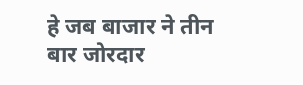हे जब बाजार ने तीन बार जोरदार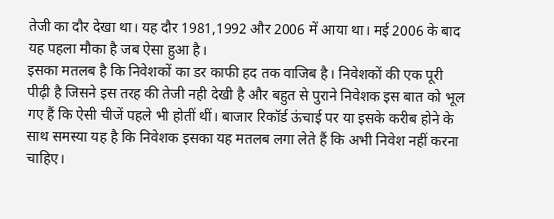तेजी का दौर देखा था। यह दौर 1981,1992 और 2006 में आया था। मई 2006 के बाद यह पहला मौका है जब ऐसा हुआ है।
इसका मतलब है कि निवेशकों का डर काफी हद तक वाजिब है। निवेशकों की एक पूरी पीढ़ी है जिसने इस तरह की तेजी नही देखी है और बहुत से पुराने निवेशक इस बात को भूल गए हैं कि ऐसी चीजें पहले भी होतीं थीं। बाजार रिकॉर्ड ऊंचाई पर या इसके करीब होने के साथ समस्या यह है कि निवेशक इसका यह मतलब लगा लेते हैं कि अभी निवेश नहीं करना चाहिए।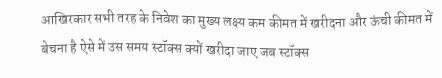आखिरकार सभी तरह के निवेश का मुख्य लक्ष्य कम कीमत में खरीदना और ऊंची कीमत में बेचना है ऐसे में उस समय स्टॉक्स क्यों खरीदा जाए जब स्टॉक्स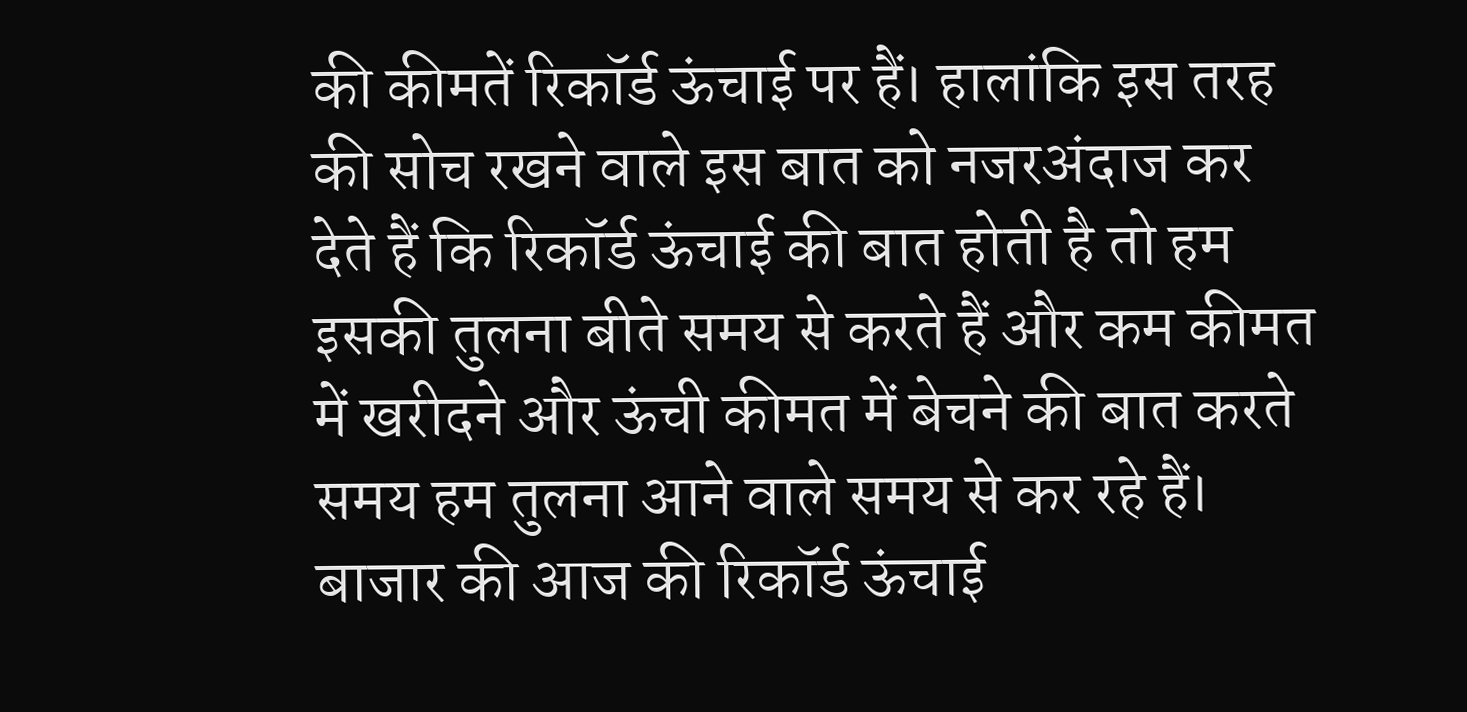की कीमतें रिकॉर्ड ऊंचाई पर हैं। हालांकि इस तरह की सोच रखने वाले इस बात को नजरअंदाज कर देते हैं कि रिकॉर्ड ऊंचाई की बात होती है तो हम इसकी तुलना बीते समय से करते हैं और कम कीमत में खरीदने और ऊंची कीमत में बेचने की बात करते समय हम तुलना आने वाले समय से कर रहे हैं। बाजार की आज की रिकॉर्ड ऊंचाई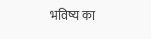भविष्य का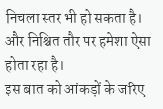निचला स्तर भी हो सकता है। और निश्चित तौर पर हमेशा ऐसा होता रहा है।
इस बात को आंकड़ों के जरिए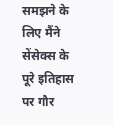समझने के लिए मैंने सेंसेक्स के पूरे इतिहास पर गौर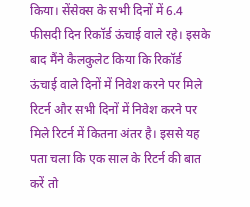किया। सेंसेक्स के सभी दिनों में 6.4 फीसदी दिन रिकॉर्ड ऊंचाई वाले रहे। इसके बाद मैंने कैलकुलेट किया कि रिकॉर्ड ऊंचाई वाले दिनों में निवेश करने पर मिले रिटर्न और सभी दिनों में निवेश करने पर मिले रिटर्न में कितना अंतर है। इससे यह पता चला कि एक साल के रिटर्न की बात करें तो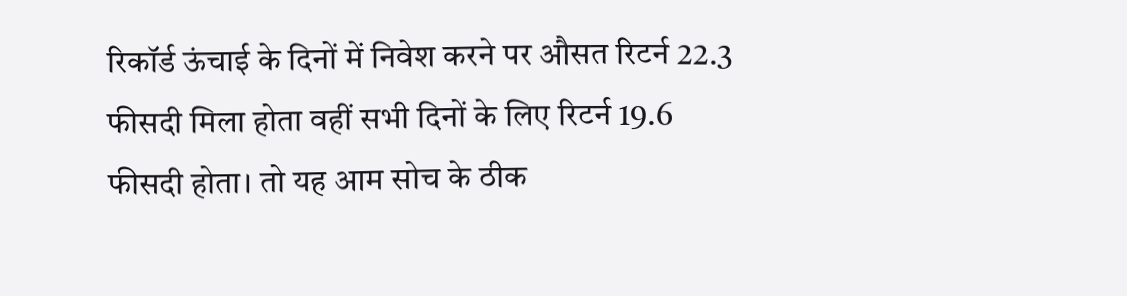रिकॉर्ड ऊंचाई के दिनों में निवेश करने पर औसत रिटर्न 22.3 फीसदी मिला होता वहीं सभी दिनों के लिए रिटर्न 19.6 फीसदी होता। तो यह आम सोच के ठीक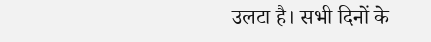उलटा है। सभी दिनों के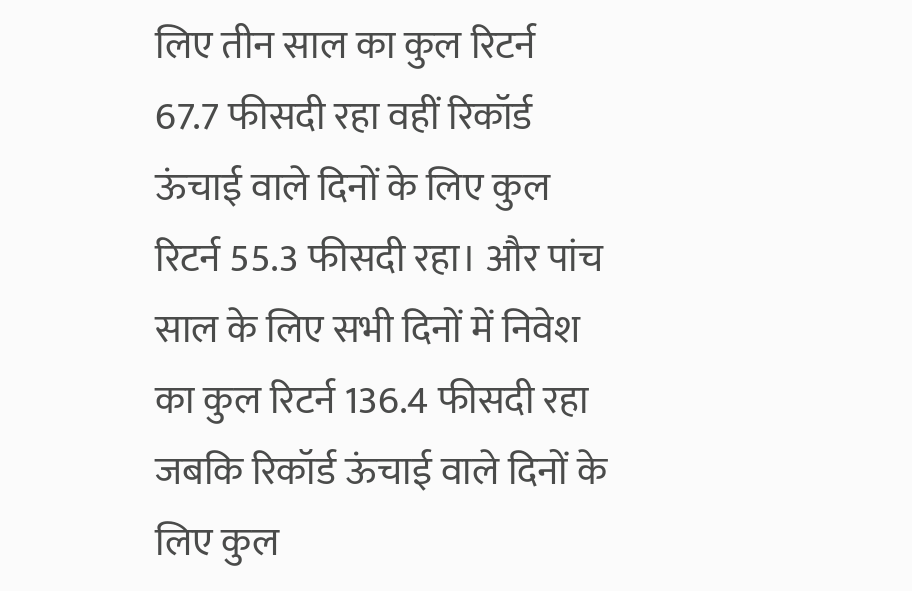लिए तीन साल का कुल रिटर्न 67.7 फीसदी रहा वहीं रिकॉर्ड ऊंचाई वाले दिनों के लिए कुल रिटर्न 55.3 फीसदी रहा। और पांच साल के लिए सभी दिनों में निवेश का कुल रिटर्न 136.4 फीसदी रहा जबकि रिकॉर्ड ऊंचाई वाले दिनों के लिए कुल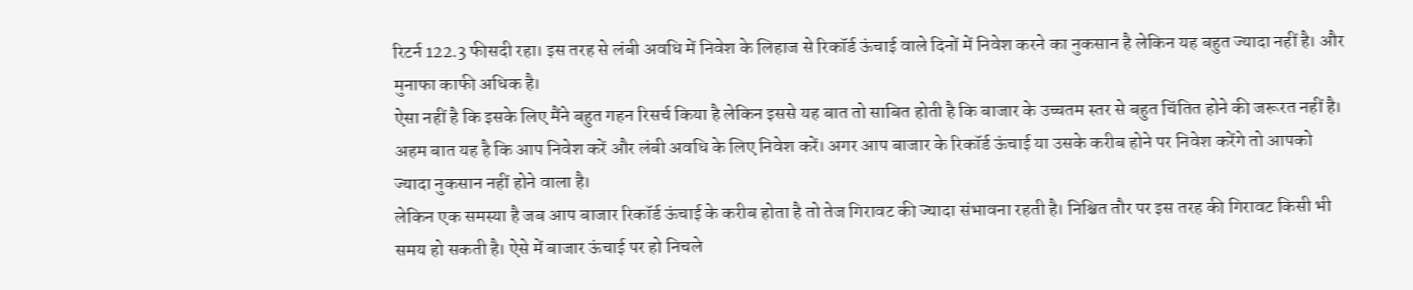रिटर्न 122.3 फीसदी रहा। इस तरह से लंबी अवधि में निवेश के लिहाज से रिकॉर्ड ऊंचाई वाले दिनों में निवेश करने का नुकसान है लेकिन यह बहुत ज्यादा नहीं है। और मुनाफा काफी अधिक है।
ऐसा नहीं है कि इसके लिए मैंने बहुत गहन रिसर्च किया है लेकिन इससे यह बात तो साबित होती है कि बाजार के उच्चतम स्तर से बहुत चिंतित होने की जरूरत नहीं है। अहम बात यह है कि आप निवेश करें और लंबी अवधि के लिए निवेश करें। अगर आप बाजार के रिकॉर्ड ऊंचाई या उसके करीब होने पर निवेश करेंगे तो आपको ज्यादा नुकसान नहीं होने वाला है।
लेकिन एक समस्या है जब आप बाजार रिकॉर्ड ऊंचाई के करीब होता है तो तेज गिरावट की ज्यादा संभावना रहती है। निश्चित तौर पर इस तरह की गिरावट किसी भी समय हो सकती है। ऐसे में बाजार ऊंचाई पर हो निचले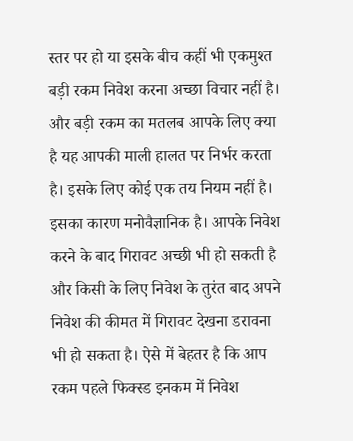स्तर पर हो या इसके बीच कहीं भी एकमुश्त बड़ी रकम निवेश करना अच्छा विचार नहीं है। और बड़ी रकम का मतलब आपके लिए क्या है यह आपकी माली हालत पर निर्भर करता है। इसके लिए कोई एक तय नियम नहीं है।
इसका कारण मनोवैज्ञानिक है। आपके निवेश करने के बाद गिरावट अच्छी भी हो सकती है और किसी के लिए निवेश के तुरंत बाद अपने निवेश की कीमत में गिरावट देखना डरावना भी हो सकता है। ऐसे में बेहतर है कि आप रकम पहले फिक्स्ड इनकम में निवेश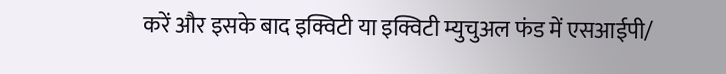करें और इसके बाद इक्विटी या इक्विटी म्युचुअल फंड में एसआईपी/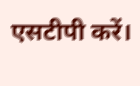एसटीपी करें।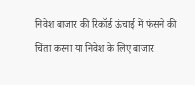निवेश बाजार की रिकॉर्ड ऊंचाई में फंसने की चिंता करना या निवेश के लिए बाजार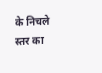के निचले स्तर का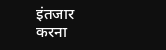इंतजार करना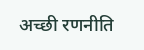अच्छी रणनीति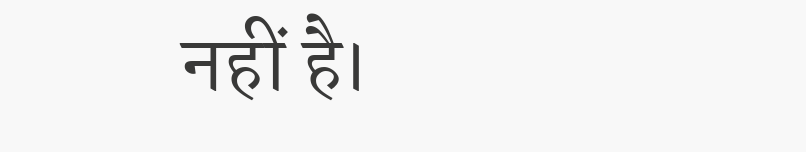नहीं है।